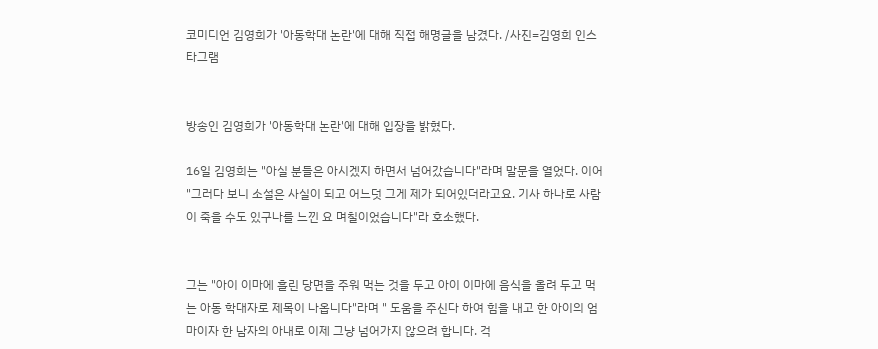코미디언 김영희가 '아동학대 논란'에 대해 직접 해명글을 남겼다. /사진=김영희 인스타그램


방송인 김영희가 '아동학대 논란'에 대해 입장을 밝혔다.

16일 김영희는 "아실 분들은 아시겠지 하면서 넘어갔습니다"라며 말문을 열었다. 이어 "그러다 보니 소설은 사실이 되고 어느덧 그게 제가 되어있더라고요. 기사 하나로 사람이 죽을 수도 있구나를 느낀 요 며칠이었습니다"라 호소했다.


그는 "아이 이마에 흘린 당면을 주워 먹는 것을 두고 아이 이마에 음식을 올려 두고 먹는 아동 학대자로 제목이 나옵니다"라며 " 도움을 주신다 하여 힘을 내고 한 아이의 엄마이자 한 남자의 아내로 이제 그냥 넘어가지 않으려 합니다. 걱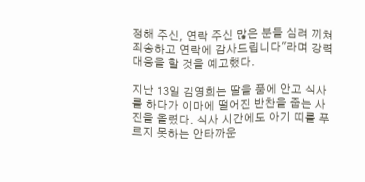정해 주신, 연락 주신 많은 분들 심려 끼쳐 죄송하고 연락에 감사드립니다"라며 강력 대응을 할 것을 예고했다.

지난 13일 김영희는 딸을 품에 안고 식사를 하다가 이마에 떨어진 반찬을 줍는 사진을 올렸다. 식사 시간에도 아기 띠를 푸르지 못하는 안타까운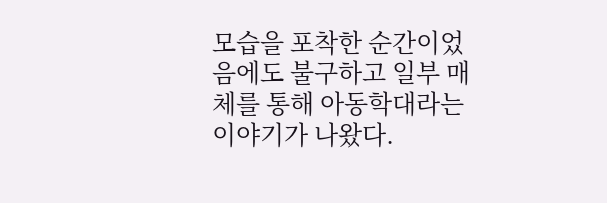모습을 포착한 순간이었음에도 불구하고 일부 매체를 통해 아동학대라는 이야기가 나왔다.